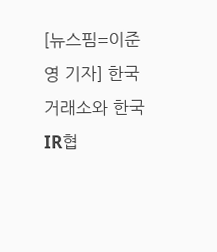[뉴스핌=이준영 기자] 한국거래소와 한국IR협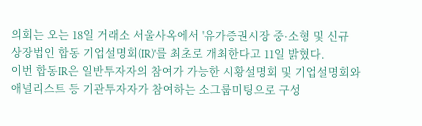의회는 오는 18일 거래소 서울사옥에서 '유가증권시장 중·소형 및 신규 상장법인 합동 기업설명회(IR)'를 최초로 개최한다고 11일 밝혔다.
이번 합동IR은 일반투자자의 참여가 가능한 시황설명회 및 기업설명회와 애널리스트 등 기관투자자가 참여하는 소그룹미팅으로 구성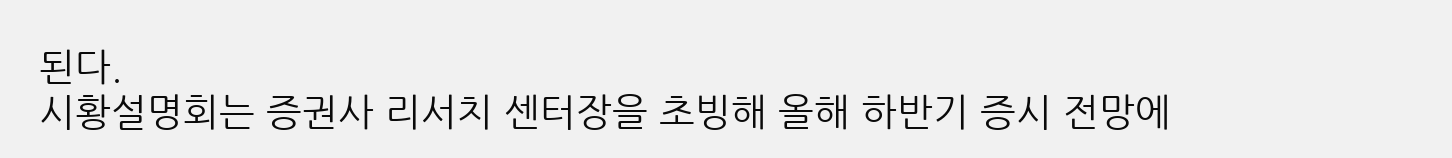된다.
시황설명회는 증권사 리서치 센터장을 초빙해 올해 하반기 증시 전망에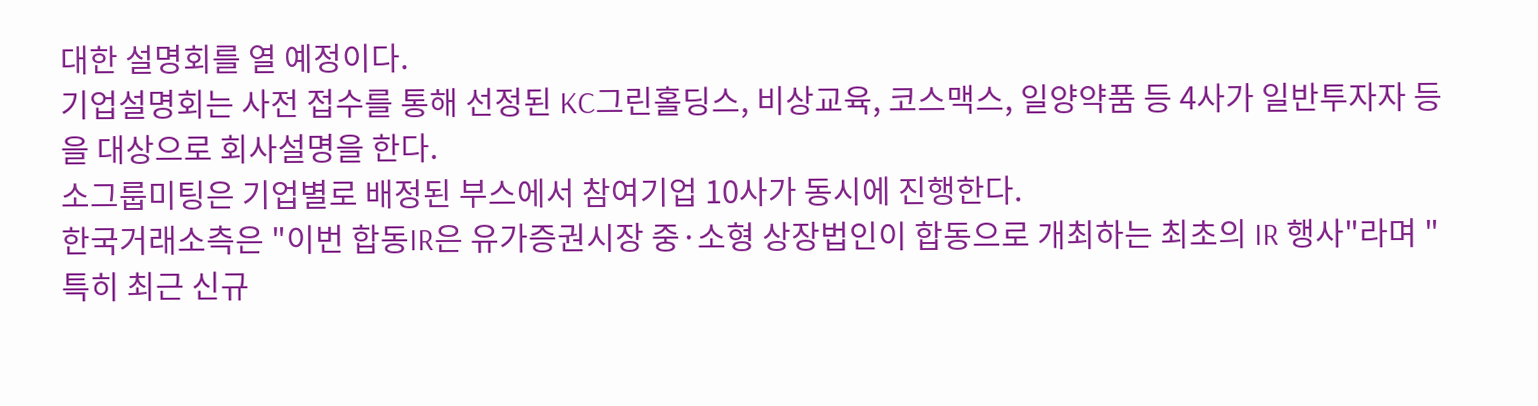대한 설명회를 열 예정이다.
기업설명회는 사전 접수를 통해 선정된 KC그린홀딩스, 비상교육, 코스맥스, 일양약품 등 4사가 일반투자자 등을 대상으로 회사설명을 한다.
소그룹미팅은 기업별로 배정된 부스에서 참여기업 10사가 동시에 진행한다.
한국거래소측은 "이번 합동IR은 유가증권시장 중·소형 상장법인이 합동으로 개최하는 최초의 IR 행사"라며 "특히 최근 신규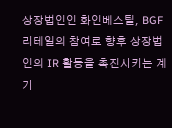상장법인인 화인베스틸, BGF리테일의 참여로 향후 상장법인의 IR 활동을 촉진시키는 계기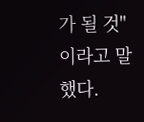가 될 것"이라고 말했다.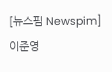[뉴스핌 Newspim] 이준영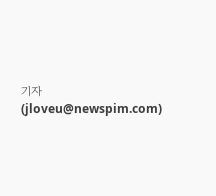기자 (jloveu@newspim.com)